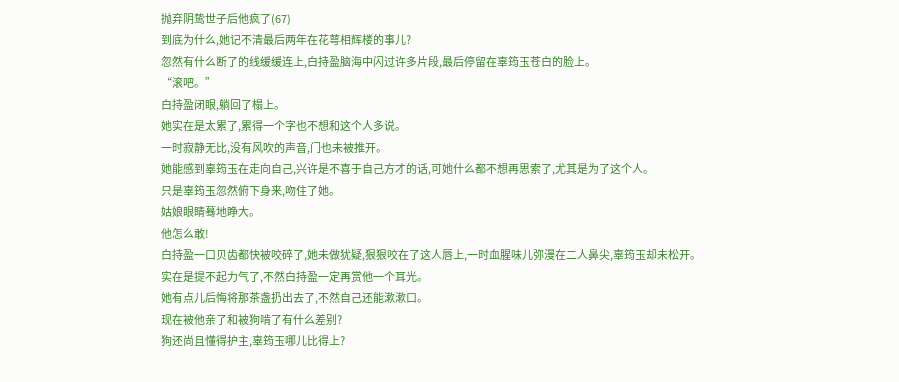抛弃阴鸷世子后他疯了(67)
到底为什么,她记不清最后两年在花萼相辉楼的事儿?
忽然有什么断了的线缓缓连上,白持盈脑海中闪过许多片段,最后停留在辜筠玉苍白的脸上。
“滚吧。”
白持盈闭眼,躺回了榻上。
她实在是太累了,累得一个字也不想和这个人多说。
一时寂静无比,没有风吹的声音,门也未被推开。
她能感到辜筠玉在走向自己,兴许是不喜于自己方才的话,可她什么都不想再思索了,尤其是为了这个人。
只是辜筠玉忽然俯下身来,吻住了她。
姑娘眼睛蓦地睁大。
他怎么敢!
白持盈一口贝齿都快被咬碎了,她未做犹疑,狠狠咬在了这人唇上,一时血腥味儿弥漫在二人鼻尖,辜筠玉却未松开。
实在是提不起力气了,不然白持盈一定再赏他一个耳光。
她有点儿后悔将那茶盏扔出去了,不然自己还能漱漱口。
现在被他亲了和被狗啃了有什么差别?
狗还尚且懂得护主,辜筠玉哪儿比得上?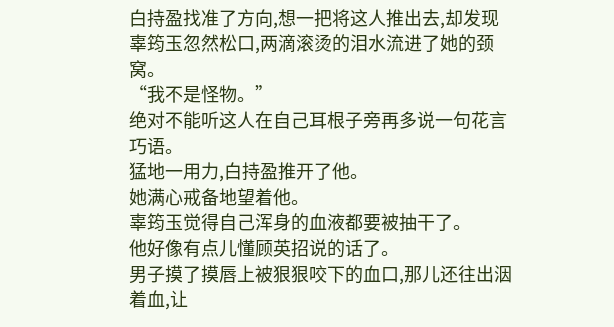白持盈找准了方向,想一把将这人推出去,却发现辜筠玉忽然松口,两滴滚烫的泪水流进了她的颈窝。
“我不是怪物。”
绝对不能听这人在自己耳根子旁再多说一句花言巧语。
猛地一用力,白持盈推开了他。
她满心戒备地望着他。
辜筠玉觉得自己浑身的血液都要被抽干了。
他好像有点儿懂顾英招说的话了。
男子摸了摸唇上被狠狠咬下的血口,那儿还往出洇着血,让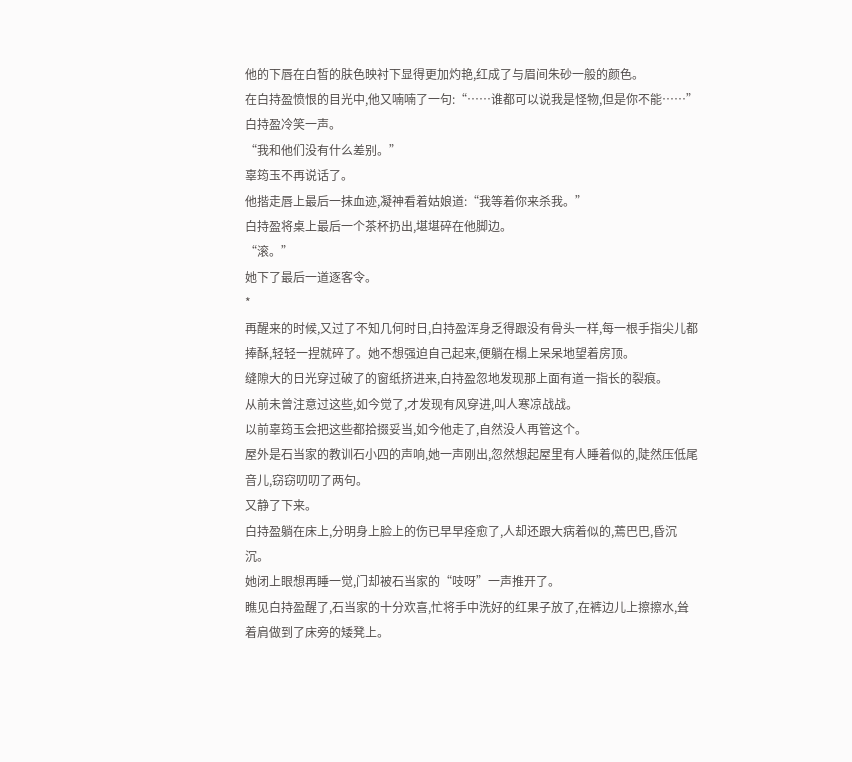他的下唇在白皙的肤色映衬下显得更加灼艳,红成了与眉间朱砂一般的颜色。
在白持盈愤恨的目光中,他又喃喃了一句:“……谁都可以说我是怪物,但是你不能……”
白持盈冷笑一声。
“我和他们没有什么差别。”
辜筠玉不再说话了。
他揩走唇上最后一抹血迹,凝神看着姑娘道:“我等着你来杀我。”
白持盈将桌上最后一个茶杯扔出,堪堪碎在他脚边。
“滚。”
她下了最后一道逐客令。
*
再醒来的时候,又过了不知几何时日,白持盈浑身乏得跟没有骨头一样,每一根手指尖儿都捧酥,轻轻一捏就碎了。她不想强迫自己起来,便躺在榻上呆呆地望着房顶。
缝隙大的日光穿过破了的窗纸挤进来,白持盈忽地发现那上面有道一指长的裂痕。
从前未曾注意过这些,如今觉了,才发现有风穿进,叫人寒凉战战。
以前辜筠玉会把这些都拾掇妥当,如今他走了,自然没人再管这个。
屋外是石当家的教训石小四的声响,她一声刚出,忽然想起屋里有人睡着似的,陡然压低尾音儿,窃窃叨叨了两句。
又静了下来。
白持盈躺在床上,分明身上脸上的伤已早早痊愈了,人却还跟大病着似的,蔫巴巴,昏沉沉。
她闭上眼想再睡一觉,门却被石当家的“吱呀”一声推开了。
瞧见白持盈醒了,石当家的十分欢喜,忙将手中洗好的红果子放了,在裤边儿上擦擦水,耸着肩做到了床旁的矮凳上。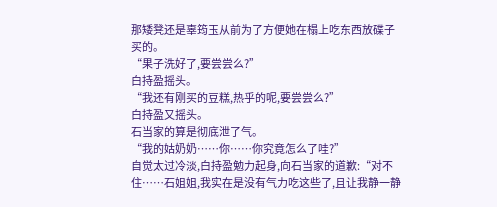那矮凳还是辜筠玉从前为了方便她在榻上吃东西放碟子买的。
“果子洗好了,要尝尝么?”
白持盈摇头。
“我还有刚买的豆糕,热乎的呢,要尝尝么?”
白持盈又摇头。
石当家的算是彻底泄了气。
“我的姑奶奶……你……你究竟怎么了哇?”
自觉太过冷淡,白持盈勉力起身,向石当家的道歉:“对不住……石姐姐,我实在是没有气力吃这些了,且让我静一静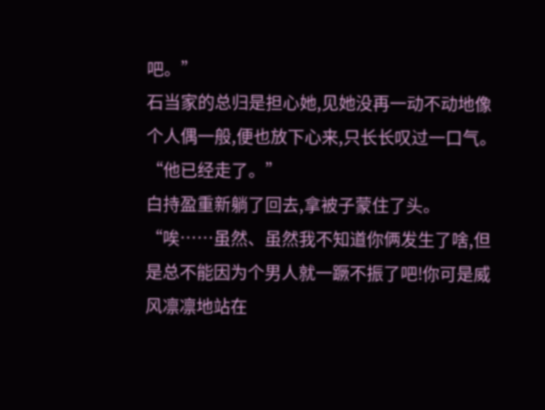吧。”
石当家的总归是担心她,见她没再一动不动地像个人偶一般,便也放下心来,只长长叹过一口气。
“他已经走了。”
白持盈重新躺了回去,拿被子蒙住了头。
“唉……虽然、虽然我不知道你俩发生了啥,但是总不能因为个男人就一蹶不振了吧!你可是威风凛凛地站在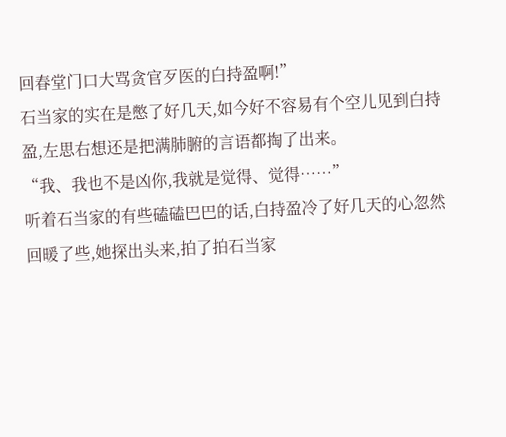回春堂门口大骂贪官歹医的白持盈啊!”
石当家的实在是憋了好几天,如今好不容易有个空儿见到白持盈,左思右想还是把满肺腑的言语都掏了出来。
“我、我也不是凶你,我就是觉得、觉得……”
听着石当家的有些磕磕巴巴的话,白持盈冷了好几天的心忽然回暖了些,她探出头来,拍了拍石当家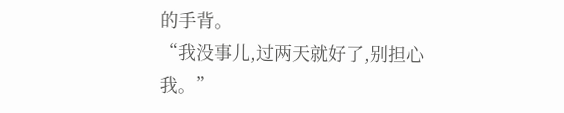的手背。
“我没事儿,过两天就好了,别担心我。”